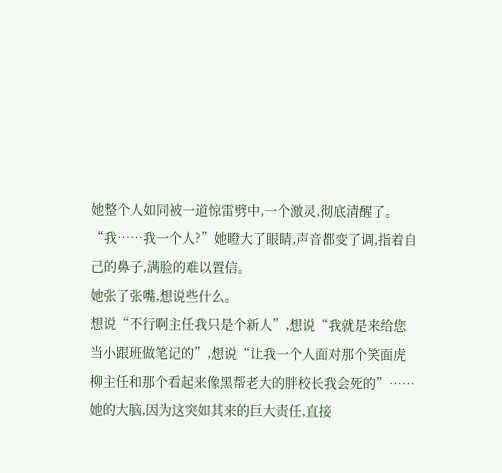她整个人如同被一道惊雷劈中,一个激灵,彻底清醒了。
“我……我一个人?”她瞪大了眼睛,声音都变了调,指着自己的鼻子,满脸的难以置信。
她张了张嘴,想说些什么。
想说“不行啊主任我只是个新人”,想说“我就是来给您当小跟班做笔记的”,想说“让我一个人面对那个笑面虎柳主任和那个看起来像黑帮老大的胖校长我会死的”……
她的大脑,因为这突如其来的巨大责任,直接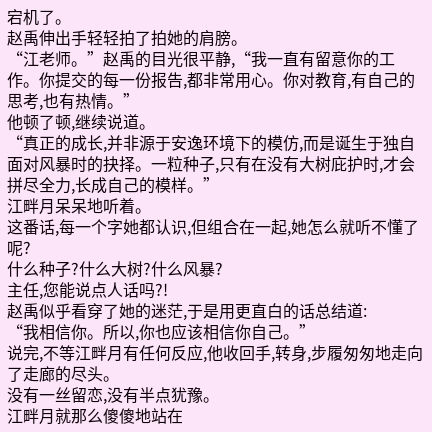宕机了。
赵禹伸出手轻轻拍了拍她的肩膀。
“江老师。”赵禹的目光很平静,“我一直有留意你的工作。你提交的每一份报告,都非常用心。你对教育,有自己的思考,也有热情。”
他顿了顿,继续说道。
“真正的成长,并非源于安逸环境下的模仿,而是诞生于独自面对风暴时的抉择。一粒种子,只有在没有大树庇护时,才会拼尽全力,长成自己的模样。”
江畔月呆呆地听着。
这番话,每一个字她都认识,但组合在一起,她怎么就听不懂了呢?
什么种子?什么大树?什么风暴?
主任,您能说点人话吗?!
赵禹似乎看穿了她的迷茫,于是用更直白的话总结道:
“我相信你。所以,你也应该相信你自己。”
说完,不等江畔月有任何反应,他收回手,转身,步履匆匆地走向了走廊的尽头。
没有一丝留恋,没有半点犹豫。
江畔月就那么傻傻地站在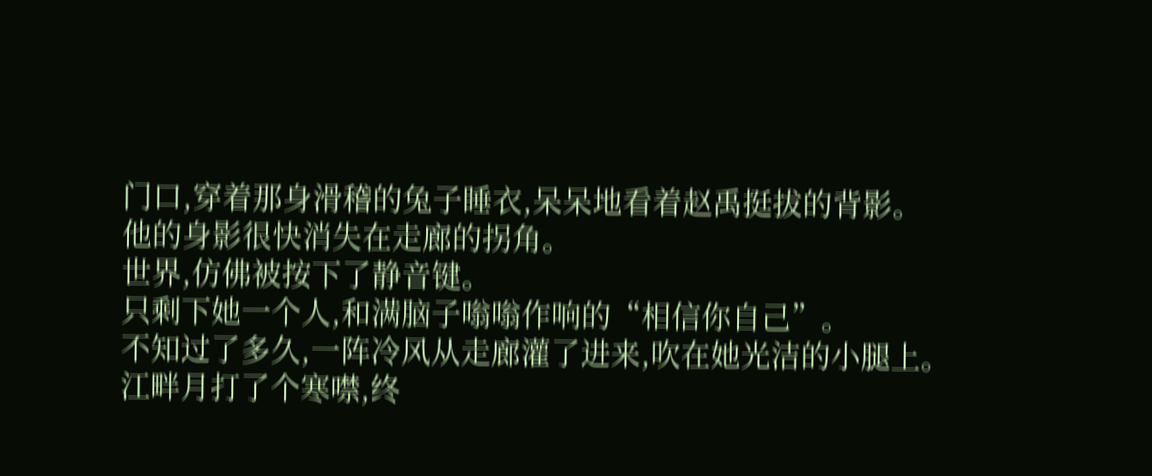门口,穿着那身滑稽的兔子睡衣,呆呆地看着赵禹挺拔的背影。
他的身影很快消失在走廊的拐角。
世界,仿佛被按下了静音键。
只剩下她一个人,和满脑子嗡嗡作响的“相信你自己”。
不知过了多久,一阵冷风从走廊灌了进来,吹在她光洁的小腿上。
江畔月打了个寒噤,终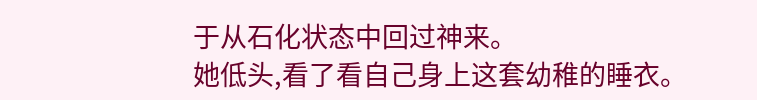于从石化状态中回过神来。
她低头,看了看自己身上这套幼稚的睡衣。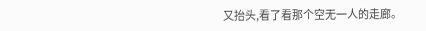又抬头,看了看那个空无一人的走廊。